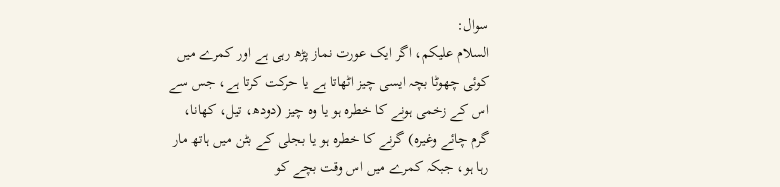سوال:
السلام علیکم، اگر ایک عورت نماز پڑھ رہی ہے اور کمرے میں کوئی چھوٹا بچہ ایسی چیز اٹھاتا ہے یا حرکت کرتا ہے، جس سے اس کے زخمی ہونے کا خطرہ ہو یا وہ چیز (دودھ، تیل، کھانا، گرم چائے وغیرہ) گرنے کا خطرہ ہو یا بجلی کے بٹن میں ہاتھ مار رہا ہو، جبکہ کمرے میں اس وقت بچے کو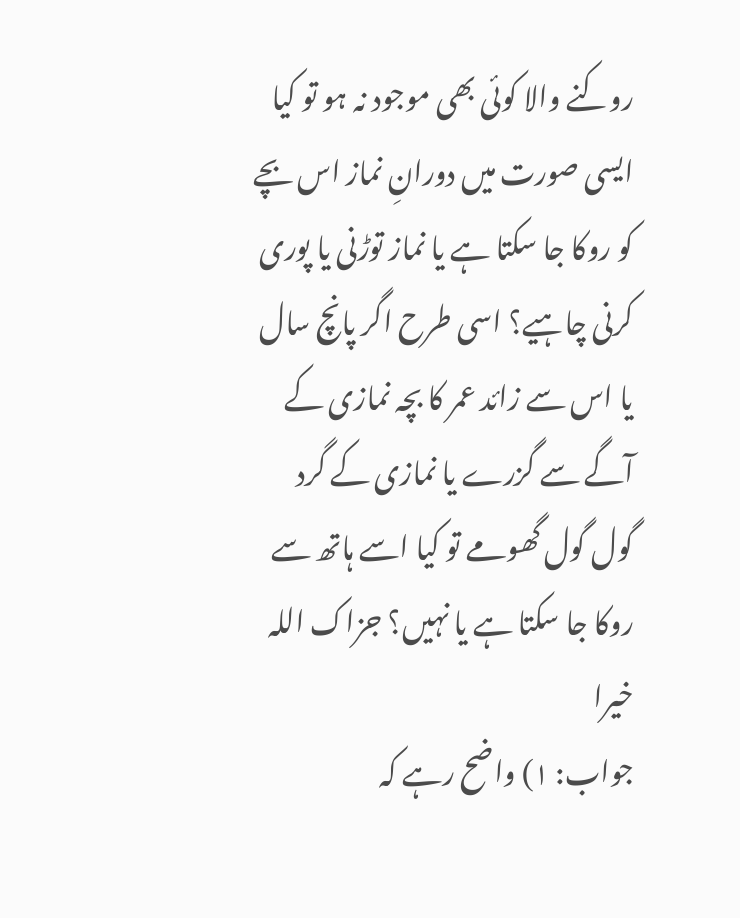روکنے والا کوئی بھی موجود نہ ہو تو کیا ایسی صورت میں دورانِ نماز اس بچے کو روکا جا سکتا ہے یا نماز توڑنی یا پوری کرنی چاہیے؟ اسی طرح اگر پانچ سال یا اس سے زائد عمر کا بچہ نمازی کے آگے سے گزرے یا نمازی کے گرد گول گول گھومے تو کیا اسے ہاتھ سے روکا جا سکتا ہے یا نہیں؟ جزاک اللہ خیرا
جواب: ۱) واضح رہے کہ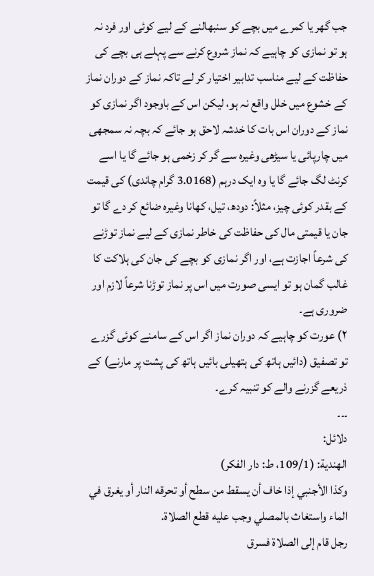جب گھر یا کمرے میں بچے کو سنبھالنے کے لیے کوئی اور فرد نہ ہو تو نمازی کو چاہیے کہ نماز شروع کرنے سے پہلے ہی بچے کی حفاظت کے لیے مناسب تدابیر اختیار کر لے تاکہ نماز کے دوران نماز کے خشوع میں خلل واقع نہ ہو، لیکن اس کے باوجود اگر نمازی کو نماز کے دوران اس بات کا خدشہ لاحق ہو جائے کہ بچہ نہ سمجھی میں چارپائی یا سیڑھی وغیرہ سے گر کر زخمی ہو جائے گا یا اسے کرنٹ لگ جائے گا یا وہ ایک درہم (3.0168 گرام چاندی) کی قیمت کے بقدر کوئی چیز، مثلاً: دودھ، تیل، کھانا وغیرہ ضائع کر دے گا تو جان یا قیمتی مال کی حفاظت کی خاطر نمازی کے لیے نماز توڑنے کی شرعاً اجازت ہے، اور اگر نمازی کو بچے کی جان کی ہلاکت کا غالب گمان ہو تو ایسی صورت میں اس پر نماز توڑنا شرعاً لازم اور ضروری ہے۔
۲) عورت کو چاہیے کہ دوران نماز اگر اس کے سامنے کوئی گزرے تو تصفیق (دائیں ہاتھ کی ہتھیلی بائیں ہاتھ کی پشت پر مارنے) کے ذریعے گزرنے والے کو تنبیہ کرے۔
۔۔۔
دلائل:
الهندية: (109/1، ط: دار الفكر)
وكذا الأجنبي إذا خاف أن يسقط من سطح أو تحرقه النار أو يغرق في الماء واستغاث بالمصلي وجب عليه قطع الصلاة.
رجل قام إلى الصلاة فسرق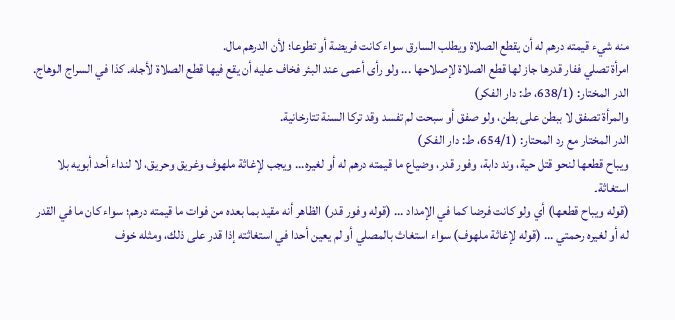منه شيء قيمته درهم له أن يقطع الصلاة ويطلب السارق سواء كانت فريضة أو تطوعا؛ لأن الدرهم مال.
امرأة تصلي ففار قدرها جاز لها قطع الصلاة لإصلاحها ... ولو رأى أعمى عند البئر فخاف عليه أن يقع فيها قطع الصلاة لأجله. كذا في السراج الوهاج.
الدر المختار: (638/1، ط: دار الفکر)
والمرأة تصفق لا ببطن على بطن، ولو صفق أو سبحت لم تفسد وقد تركا السنة تتارخانية.
الدر المختار مع رد المحتار: (654/1، ط: دار الفکر)
ويباح قطعها لنحو قتل حية، وند دابة، وفور قدر، وضياع ما قيمته درهم له أو لغيره... ويجب لإغاثة ملهوف وغريق وحريق، لا لنداء أحد أبويه بلا استغاثة۔
(قوله ويباح قطعها) أي ولو كانت فرضا كما في الإمداد ... (قوله وفور قدر) الظاهر أنه مقيد بما بعده من فوات ما قيمته درهم؛ سواء كان ما في القدر له أو لغيره رحمتي ... (قوله لإغاثة ملهوف) سواء استغاث بالمصلي أو لم يعين أحدا في استغاثته إذا قدر على ذلك، ومثله خوف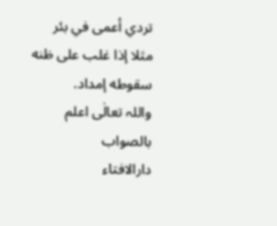تردي أعمى في بئر مثلا إذا غلب على ظنه سقوطه إمداد.
واللہ تعالٰی اعلم بالصواب
دارالافتاء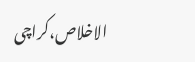الاخلاص،کراچی